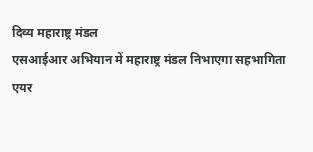दिव्य महाराष्ट्र मंडल
एसआईआर अभियान में महाराष्ट्र मंडल निभाएगा सहभागिता
एयर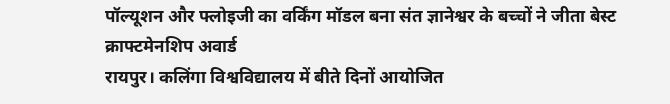पॉल्यूशन और फ्लोइजी का वर्किंग मॉडल बना संत ज्ञानेश्वर के बच्चों ने जीता बेस्ट क्राफ्टमेनशिप अवार्ड
रायपुर। कलिंगा विश्वविद्यालय में बीते दिनों आयोजित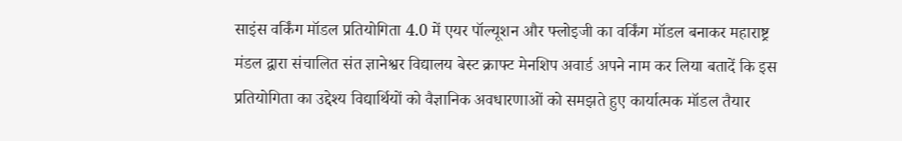साइंस वर्किंग मॉडल प्रतियोगिता 4.0 में एयर पॉल्यूशन और फ्लोइजी का वर्किंग मॉडल बनाकर महाराष्ट्र मंडल द्वारा संचालित संत ज्ञानेश्वर विद्यालय बेस्ट क्राफ्ट मेनशिप अवार्ड अपने नाम कर लिया बतादें कि इस प्रतियोगिता का उद्देश्य विद्यार्थियों को वैज्ञानिक अवधारणाओं को समझते हुए कार्यात्मक मॉडल तैयार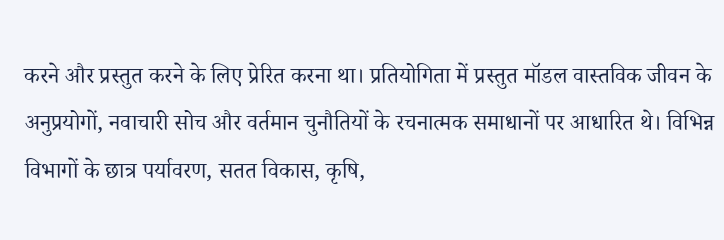करने और प्रस्तुत करने के लिए प्रेरित करना था। प्रतियोगिता में प्रस्तुत मॉडल वास्तविक जीवन के अनुप्रयोगों, नवाचारी सोच और वर्तमान चुनौतियों के रचनात्मक समाधानों पर आधारित थे। विभिन्न विभागों के छात्र पर्यावरण, सतत विकास, कृषि,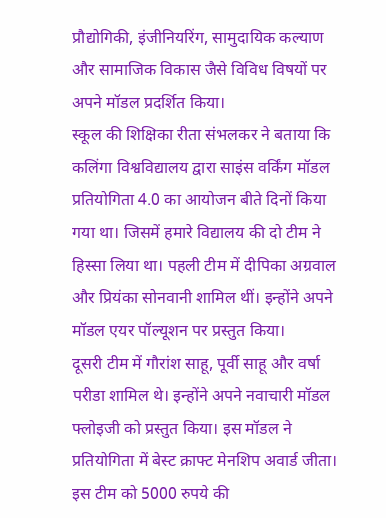प्रौद्योगिकी, इंजीनियरिंग, सामुदायिक कल्याण और सामाजिक विकास जैसे विविध विषयों पर अपने मॉडल प्रदर्शित किया।
स्कूल की शिक्षिका रीता संभलकर ने बताया कि कलिंगा विश्वविद्यालय द्वारा साइंस वर्किंग मॉडल प्रतियोगिता 4.0 का आयोजन बीते दिनों किया गया था। जिसमें हमारे विद्यालय की दो टीम ने हिस्सा लिया था। पहली टीम में दीपिका अग्रवाल और प्रियंका सोनवानी शामिल थीं। इन्होंने अपने मॉडल एयर पॉल्यूशन पर प्रस्तुत किया।
दूसरी टीम में गौरांश साहू, पूर्वी साहू और वर्षा परीडा शामिल थे। इन्होंने अपने नवाचारी मॉडल फ्लोइजी को प्रस्तुत किया। इस मॉडल ने प्रतियोगिता में बेस्ट क्राफ्ट मेनशिप अवार्ड जीता। इस टीम को 5000 रुपये की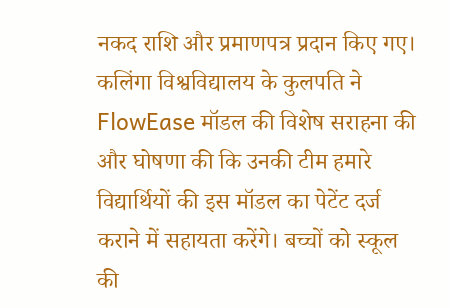नकद राशि और प्रमाणपत्र प्रदान किए गए। कलिंगा विश्वविद्यालय के कुलपति ने FlowEase मॉडल की विशेष सराहना की और घोषणा की कि उनकी टीम हमारे विद्यार्थियों की इस मॉडल का पेटेंट दर्ज कराने में सहायता करेंगे। बच्चों को स्कूल की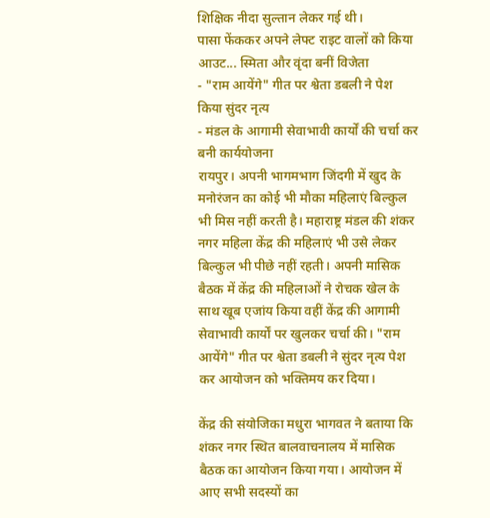शिक्षिक नीदा सुल्तान लेकर गई थी।
पासा फेंककर अपने लेफ्ट राइट वालों को किया आउट... स्मिता और वृंदा बनीं विजेता
- "राम आयेंगे" गीत पर श्वेता डबली ने पेश किया सुंदर नृत्य
- मंडल के आगामी सेवाभावी कार्यों की चर्चा कर बनी कार्ययोजना
रायपुर। अपनी भागमभाग जिंदगी में खुद के मनोरंजन का कोई भी मौका महिलाएं बिल्कुल भी मिस नहीं करती है। महाराष्ट्र मंडल की शंकर नगर महिला केंद्र की महिलाएं भी उसे लेकर बिल्कुल भी पीछे नहीं रहती। अपनी मासिक बैठक में केंद्र की महिलाओं ने रोचक खेल के साथ खूब एजांय किया वहीं केंद्र की आगामी सेवाभावी कार्यों पर खुलकर चर्चा की। "राम आयेंगे" गीत पर श्वेता डबली ने सुंदर नृत्य पेश कर आयोजन को भक्तिमय कर दिया।

केंद्र की संयोजिका मधुरा भागवत ने बताया कि शंकर नगर स्थित बालवाचनालय में मासिक बैठक का आयोजन किया गया। आयोजन में आए सभी सदस्यों का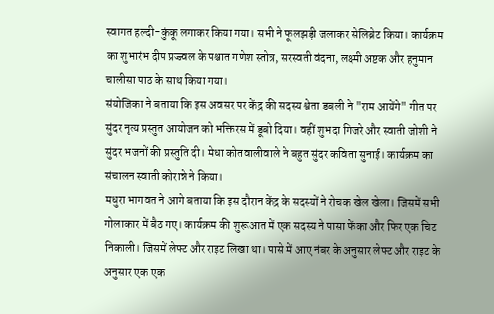स्वागत हल्दी-कुंकू लगाकर किया गया। सभी ने फूलझड़ी जलाकर सेलिब्रेट किया। कार्यक्रम का शुभारंभ दीप प्रज्ज्वल के पश्चात गणेश स्तोत्र, सरस्वती वंदना, लक्ष्मी अष्टक और हनुमान चालीसा पाठ के साथ किया गया।
संयोजिका ने बताया कि इस अवसर पर केंद्र की सदस्य श्वेता डबली ने "राम आयेंगे" गीत पर सुंदर नृत्य प्रस्तुत आयोजन को भक्तिरस में डूबो दिया। वहीं शुभदा गिजरे और स्वाती जोशी ने सुंदर भजनों की प्रस्तुति दी। मेधा कोतवालीवाले ने बहुत सुंदर कविता सुनाई। कार्यक्रम का संचालन स्वाती कोरान्ने ने किया।
मधुरा भागवत ने आगे बताया कि इस दौरान केंद्र के सदस्यों ने रोचक खेल खेला। जिसमें सभी गोलाकार में बैठ गए। कार्यक्रम की शुरूआत में एक सदस्य ने पासा फेंका और फिर एक चिट निकाली। जिसमें लेफ्ट और राइट लिखा था। पासे में आए नंबर के अनुसार लेफ्ट और राइट के अनुसार एक एक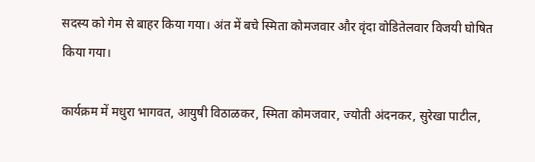सदस्य को गेम से बाहर किया गया। अंत में बचे स्मिता कोमजवार और वृंदा वोडितेलवार विजयी घोषित किया गया।

कार्यक्रम में मधुरा भागवत, आयुषी विठाळकर, स्मिता कोमजवार, ज्योती अंदनकर, सुरेखा पाटील,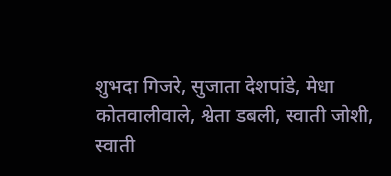शुभदा गिजरे, सुजाता देशपांडे, मेधा कोतवालीवाले, श्वेता डबली, स्वाती जोशी, स्वाती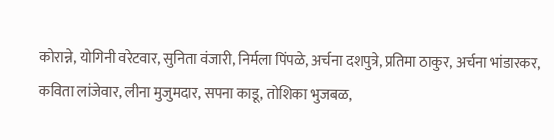कोरान्ने, योगिनी वरेटवार, सुनिता वंजारी, निर्मला पिंपळे, अर्चना दशपुत्रे, प्रतिमा ठाकुर, अर्चना भांडारकर, कविता लांजेवार, लीना मुजुमदार, सपना काडू, तोशिका भुजबळ,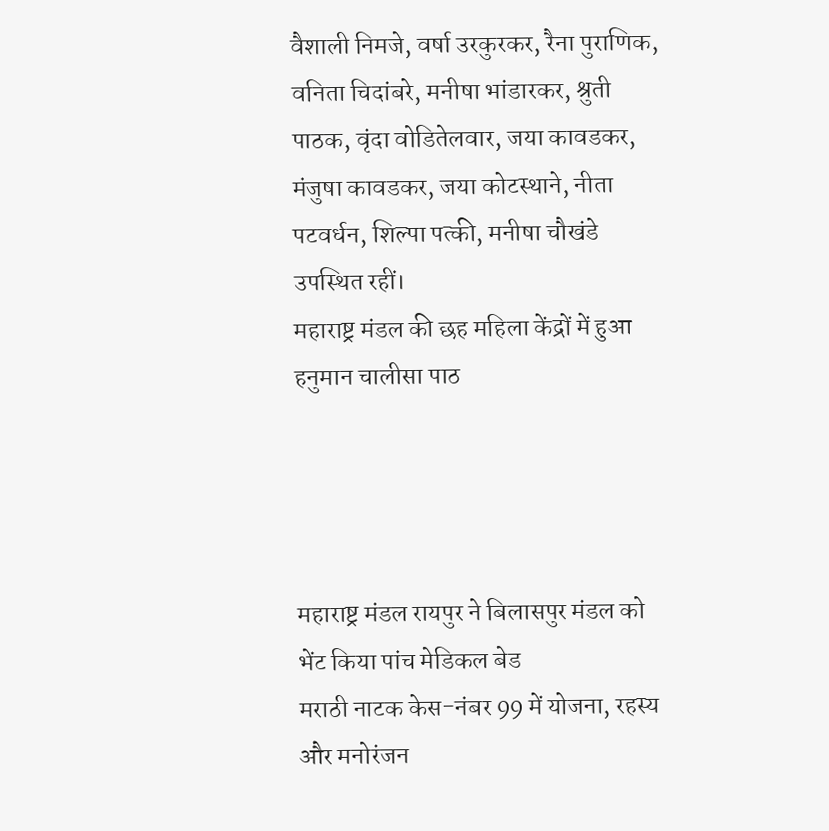वैशाली निमजे, वर्षा उरकुरकर, रैना पुराणिक, वनिता चिदांबरे, मनीषा भांडारकर, श्रुती पाठक, वृंदा वोडितेलवार, जया कावडकर, मंजुषा कावडकर, जया कोटस्थाने, नीता पटवर्धन, शिल्पा पत्की, मनीषा चौखंडे उपस्थित रहीं।
महाराष्ट्र मंडल की छह महिला केंद्रों में हुआ हनुमान चालीसा पाठ




महाराष्ट्र मंडल रायपुर ने बिलासपुर मंडल को भेंट किया पांच मेडिकल बेड
मराठी नाटक केस-नंबर 99 में योजना, रहस्य और मनोरंजन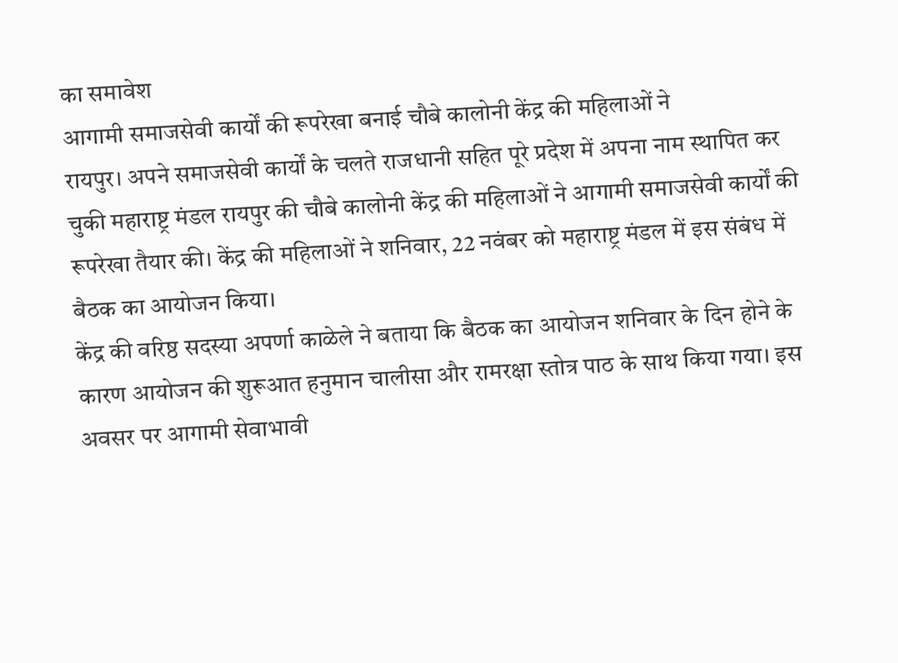का समावेश
आगामी समाजसेवी कार्यों की रूपरेखा बनाई चौबे कालोनी केंद्र की महिलाओं ने
रायपुर। अपने समाजसेवी कार्यों के चलते राजधानी सहित पूरे प्रदेश में अपना नाम स्थापित कर चुकी महाराष्ट्र मंडल रायपुर की चौबे कालोनी केंद्र की महिलाओं ने आगामी समाजसेवी कार्यों की रूपरेखा तैयार की। केंद्र की महिलाओं ने शनिवार, 22 नवंबर को महाराष्ट्र मंडल में इस संबंध में बैठक का आयोजन किया।
केंद्र की वरिष्ठ सदस्या अपर्णा काळेले ने बताया कि बैठक का आयोजन शनिवार के दिन होने के कारण आयोजन की शुरूआत हनुमान चालीसा और रामरक्षा स्तोत्र पाठ के साथ किया गया। इस अवसर पर आगामी सेवाभावी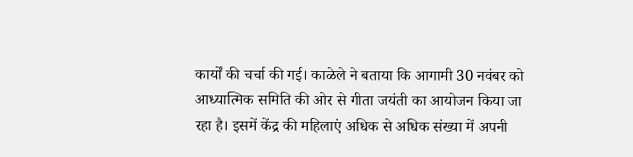कार्यों की चर्चा की गई। काळेले ने बताया कि आगामी 30 नवंबर को आध्यात्मिक समिति की ओर से गीता जयंती का आयोजन किया जा रहा है। इसमें केंद्र की महिलाएं अधिक से अधिक संख्या में अपनी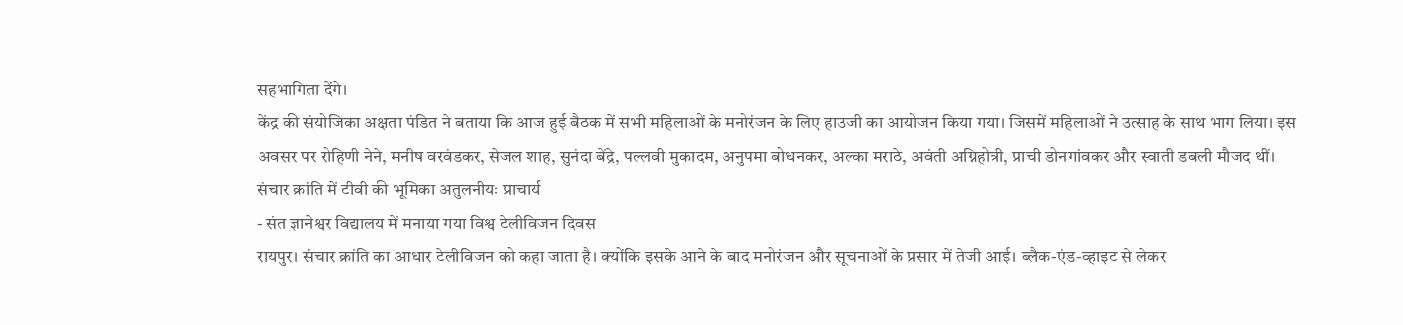सहभागिता देंगे।
केंद्र की संयोजिका अक्षता पंडित ने बताया कि आज हुई बैठक में सभी महिलाओं के मनोरंजन के लिए हाउजी का आयोजन किया गया। जिसमें महिलाओं ने उत्साह के साथ भाग लिया। इस अवसर पर रोहिणी नेने, मनीष वरवंडकर, सेजल शाह, सुनंदा बेंद्रे, पल्लवी मुकादम, अनुपमा बोधनकर, अल्का मराठे, अवंती अग्निहोत्री, प्राची डोनगांवकर और स्वाती डबली मौजद थीं।
संचार क्रांति में टीवी की भूमिका अतुलनीयः प्राचार्य
- संत ज्ञानेश्वर विद्यालय में मनाया गया विश्व टेलीविजन दिवस
रायपुर। संचार क्रांति का आधार टेलीविजन को कहा जाता है। क्योंकि इसके आने के बाद मनोरंजन और सूचनाओं के प्रसार में तेजी आई। ब्लैक-एंड-व्हाइट से लेकर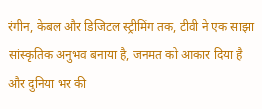रंगीन, केबल और डिजिटल स्ट्रीमिंग तक, टीवी ने एक साझा सांस्कृतिक अनुभव बनाया है, जनमत को आकार दिया है और दुनिया भर की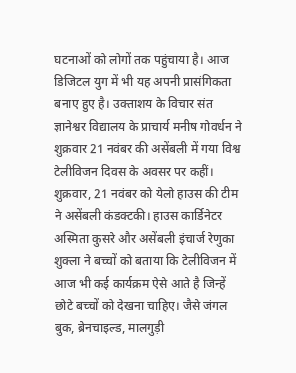घटनाओं को लोगों तक पहुंचाया है। आज डिजिटल युग में भी यह अपनी प्रासंगिकता बनाए हुए है। उक्ताशय के विचार संत ज्ञानेश्वर विद्यालय के प्राचार्य मनीष गोवर्धन ने शुक्रवार 21 नवंबर की असेंबली में गया विश्व टेलीविजन दिवस के अवसर पर कहीं।
शुक्रवार, 21 नवंबर को येलो हाउस की टीम ने असेंबली कंडक्टकी। हाउस कार्डिनेटर अस्मिता कुसरे और असेंबली इंचार्ज रेणुका शुक्ला ने बच्चों को बताया कि टेलीविजन में आज भी कई कार्यक्रम ऐसे आते है जिन्हें छोटे बच्चों को देखना चाहिए। जैसे जंगल बुक, ब्रेनचाइल्ड, मालगुड़ी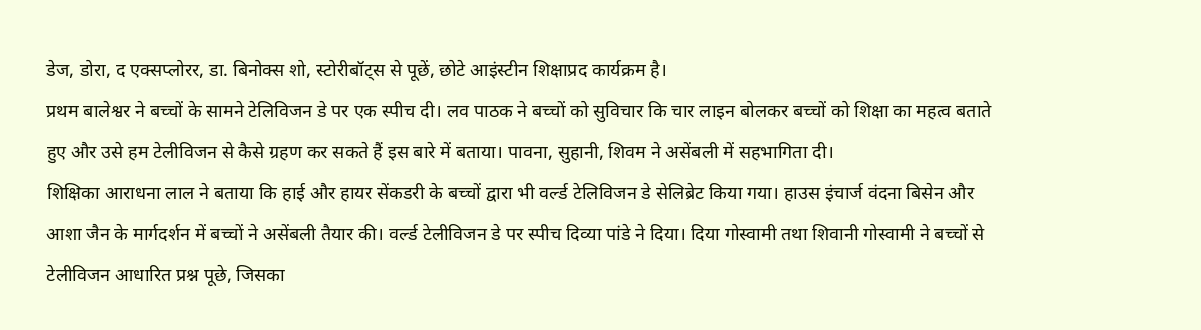डेज, डोरा, द एक्सप्लोरर, डा. बिनोक्स शो, स्टोरीबॉट्स से पूछें, छोटे आइंस्टीन शिक्षाप्रद कार्यक्रम है।
प्रथम बालेश्वर ने बच्चों के सामने टेलिविजन डे पर एक स्पीच दी। लव पाठक ने बच्चों को सुविचार कि चार लाइन बोलकर बच्चों को शिक्षा का महत्व बताते हुए और उसे हम टेलीविजन से कैसे ग्रहण कर सकते हैं इस बारे में बताया। पावना, सुहानी, शिवम ने असेंबली में सहभागिता दी।
शिक्षिका आराधना लाल ने बताया कि हाई और हायर सेंकडरी के बच्चों द्वारा भी वर्ल्ड टेलिविजन डे सेलिब्रेट किया गया। हाउस इंचार्ज वंदना बिसेन और आशा जैन के मार्गदर्शन में बच्चों ने असेंबली तैयार की। वर्ल्ड टेलीविजन डे पर स्पीच दिव्या पांडे ने दिया। दिया गोस्वामी तथा शिवानी गोस्वामी ने बच्चों से टेलीविजन आधारित प्रश्न पूछे, जिसका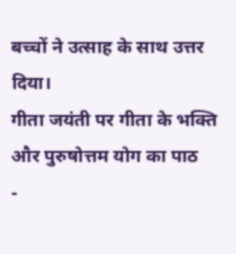बच्चों ने उत्साह के साथ उत्तर दिया।
गीता जयंती पर गीता के भक्ति और पुरुषोत्तम योग का पाठ
-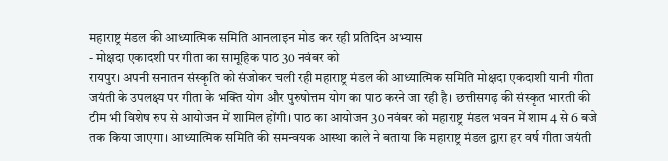महाराष्ट्र मंडल की आध्यात्मिक समिति आनलाइन मोड कर रही प्रतिदिन अभ्यास
- मोक्षदा एकादशी पर गीता का सामूहिक पाठ 30 नवंबर को
रायपुर। अपनी सनातन संस्कृति को संजोकर चली रही महाराष्ट्र मंडल की आध्यात्मिक समिति मोक्षदा एकदाशी यानी गीता जयंती के उपलक्ष्य पर गीता के भक्ति योग और पुरुषोत्तम योग का पाठ करने जा रही है। छत्तीसगढ़ की संस्कृत भारती की टीम भी विशेष रुप से आयोजन में शामिल होंगी। पाठ का आयोजन 30 नवंबर को महाराष्ट्र मंडल भवन में शाम 4 से 6 बजे तक किया जाएगा। आध्यात्मिक समिति की समन्वयक आस्था काले ने बताया कि महाराष्ट्र मंडल द्वारा हर वर्ष गीता जयंती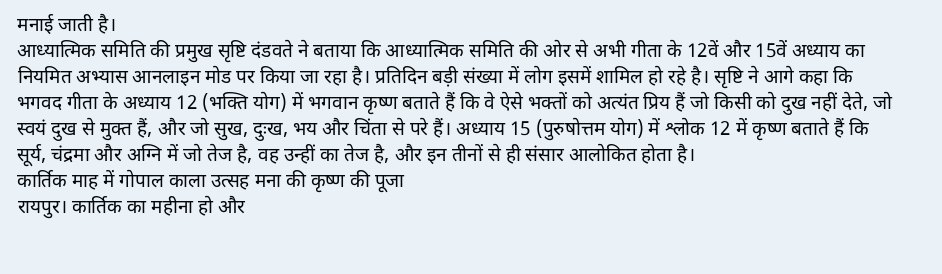मनाई जाती है।
आध्यात्मिक समिति की प्रमुख सृष्टि दंडवते ने बताया कि आध्यात्मिक समिति की ओर से अभी गीता के 12वें और 15वें अध्याय का नियमित अभ्यास आनलाइन मोड पर किया जा रहा है। प्रतिदिन बड़ी संख्या में लोग इसमें शामिल हो रहे है। सृष्टि ने आगे कहा कि भगवद गीता के अध्याय 12 (भक्ति योग) में भगवान कृष्ण बताते हैं कि वे ऐसे भक्तों को अत्यंत प्रिय हैं जो किसी को दुख नहीं देते, जो स्वयं दुख से मुक्त हैं, और जो सुख, दुःख, भय और चिंता से परे हैं। अध्याय 15 (पुरुषोत्तम योग) में श्लोक 12 में कृष्ण बताते हैं कि सूर्य, चंद्रमा और अग्नि में जो तेज है, वह उन्हीं का तेज है, और इन तीनों से ही संसार आलोकित होता है।
कार्तिक माह में गोपाल काला उत्सह मना की कृष्ण की पूजा
रायपुर। कार्तिक का महीना हो और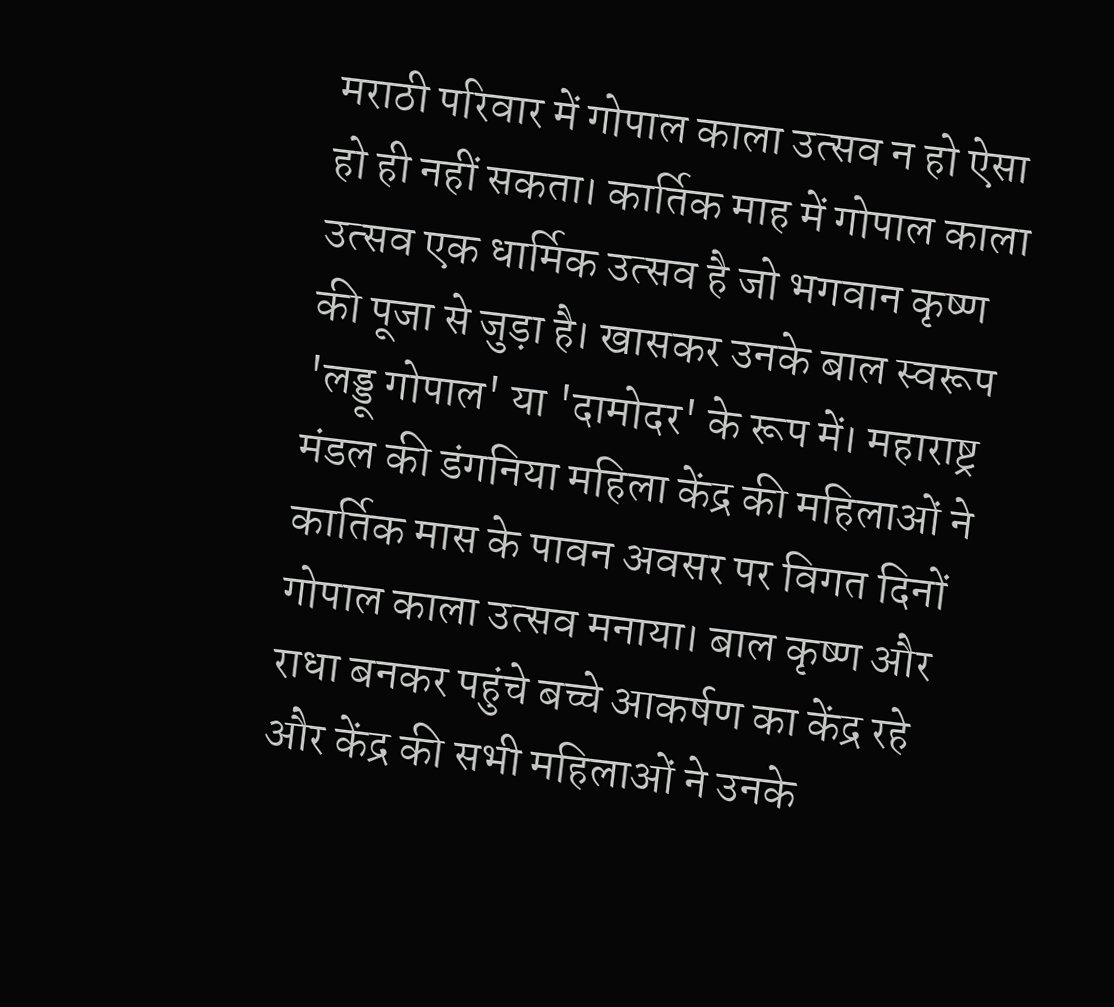मराठी परिवार में गोपाल काला उत्सव न हो ऐसा हो ही नहीं सकता। कार्तिक माह में गोपाल काला उत्सव एक धार्मिक उत्सव है जो भगवान कृष्ण की पूजा से जुड़ा है। खासकर उनके बाल स्वरूप 'लड्डू गोपाल' या 'दामोदर' के रूप में। महाराष्ट्र मंडल की डंगनिया महिला केंद्र की महिलाओं ने कार्तिक मास के पावन अवसर पर विगत दिनों गोपाल काला उत्सव मनाया। बाल कृष्ण और राधा बनकर पहुंचे बच्चे आकर्षण का केंद्र रहे और केंद्र की सभी महिलाओं ने उनके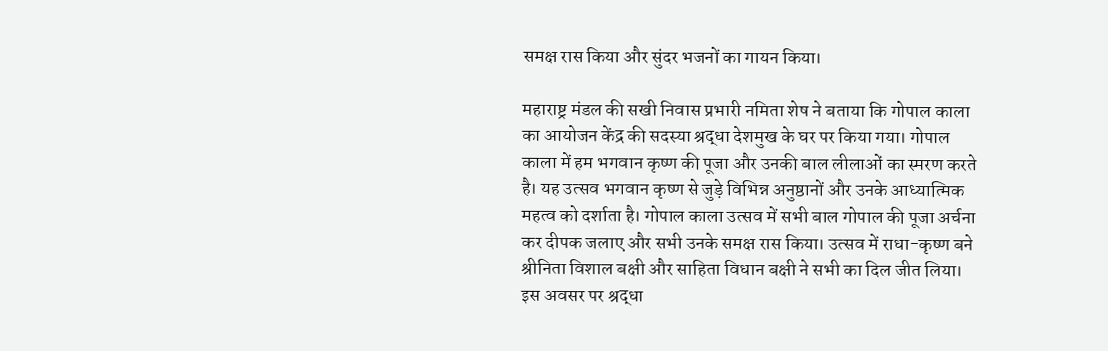समक्ष रास किया और सुंदर भजनों का गायन किया।

महाराष्ट्र मंडल की सखी निवास प्रभारी नमिता शेष ने बताया कि गोपाल काला का आयोजन केंद्र की सदस्या श्रद्धा देशमुख के घर पर किया गया। गोपाल काला में हम भगवान कृष्ण की पूजा और उनकी बाल लीलाओं का स्मरण करते है। यह उत्सव भगवान कृष्ण से जुड़े विभिन्न अनुष्ठानों और उनके आध्यात्मिक महत्व को दर्शाता है। गोपाल काला उत्सव में सभी बाल गोपाल की पूजा अर्चना कर दीपक जलाए और सभी उनके समक्ष रास किया। उत्सव में राधा-कृष्ण बने श्रीनिता विशाल बक्षी और साहिता विधान बक्षी ने सभी का दिल जीत लिया।
इस अवसर पर श्रद्धा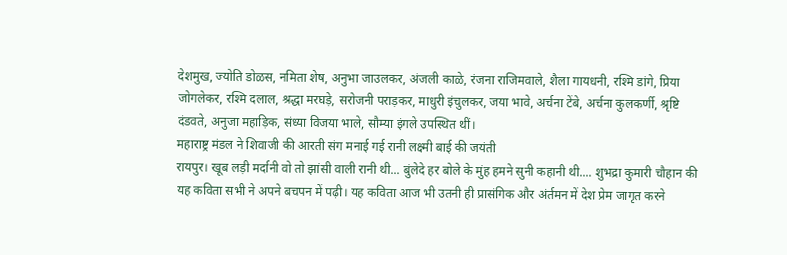देशमुख, ज्योति डोळस, नमिता शेष, अनुभा जाउलकर, अंजली काळे, रंजना राजिमवाले, शैला गायधनी, रश्मि डांगे, प्रिया जोगलेकर, रश्मि दलाल, श्रद्धा मरघड़े, सरोजनी पराड़कर, माधुरी इंचुलकर, जया भावे, अर्चना टेंबे, अर्चना कुलकर्णी, श्रृष्टि दंडवते, अनुजा महाड़िक, संध्या विजया भाले, सौम्या इंगले उपस्थित थीं।
महाराष्ट्र मंडल ने शिवाजी की आरती संग मनाई गई रानी लक्ष्मी बाई की जयंती
रायपुर। खूब लड़ी मर्दानी वो तो झांसी वाली रानी थी... बुंलेदे हर बोले के मुंह हमने सुनी कहानी थी.... शुभद्रा कुमारी चौहान की यह कविता सभी ने अपने बचपन में पढ़ी। यह कविता आज भी उतनी ही प्रासंगिक और अंर्तमन में देश प्रेम जागृत करने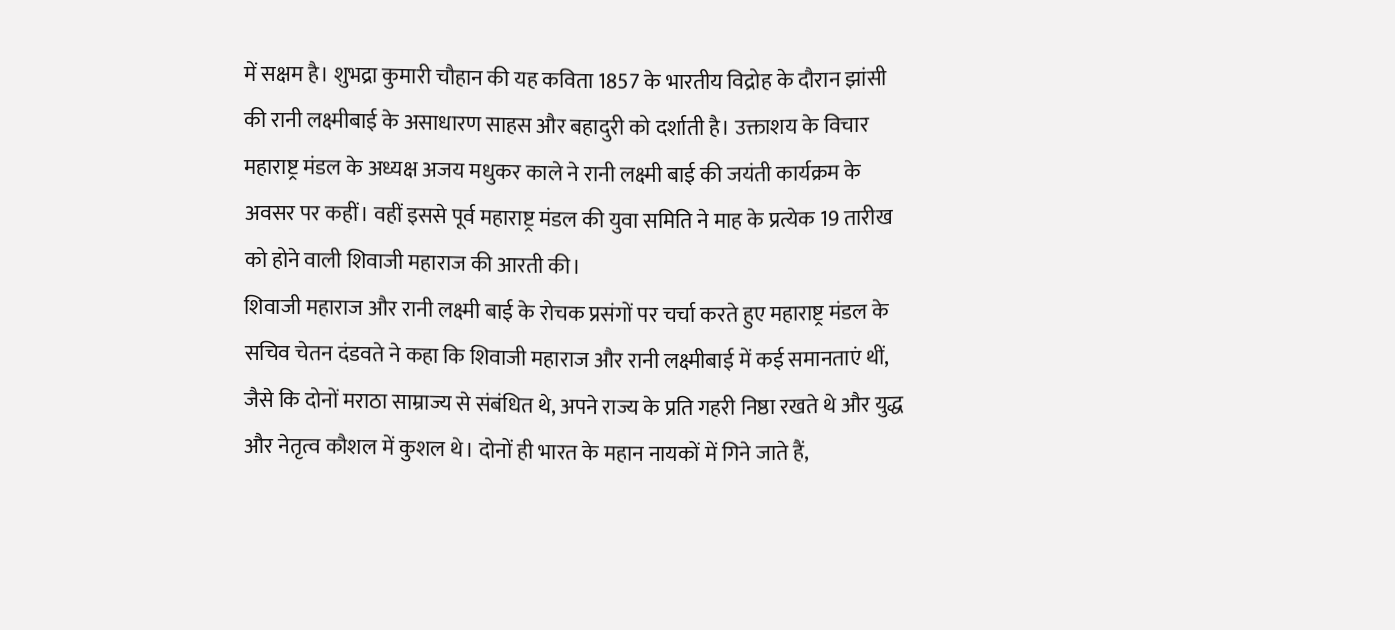में सक्षम है। शुभद्रा कुमारी चौहान की यह कविता 1857 के भारतीय विद्रोह के दौरान झांसी की रानी लक्ष्मीबाई के असाधारण साहस और बहादुरी को दर्शाती है। उक्ताशय के विचार महाराष्ट्र मंडल के अध्यक्ष अजय मधुकर काले ने रानी लक्ष्मी बाई की जयंती कार्यक्रम के अवसर पर कहीं। वहीं इससे पूर्व महाराष्ट्र मंडल की युवा समिति ने माह के प्रत्येक 19 तारीख को होने वाली शिवाजी महाराज की आरती की।
शिवाजी महाराज और रानी लक्ष्मी बाई के रोचक प्रसंगों पर चर्चा करते हुए महाराष्ट्र मंडल के सचिव चेतन दंडवते ने कहा कि शिवाजी महाराज और रानी लक्ष्मीबाई में कई समानताएं थीं, जैसे कि दोनों मराठा साम्राज्य से संबंधित थे, अपने राज्य के प्रति गहरी निष्ठा रखते थे और युद्ध और नेतृत्व कौशल में कुशल थे। दोनों ही भारत के महान नायकों में गिने जाते हैं,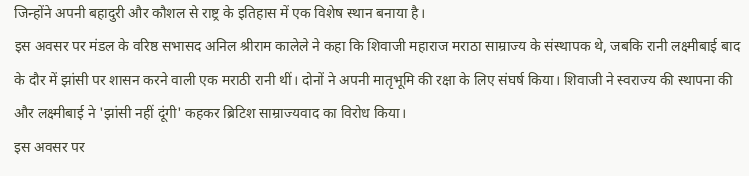जिन्होंने अपनी बहादुरी और कौशल से राष्ट्र के इतिहास में एक विशेष स्थान बनाया है।
इस अवसर पर मंडल के वरिष्ठ सभासद अनिल श्रीराम कालेले ने कहा कि शिवाजी महाराज मराठा साम्राज्य के संस्थापक थे, जबकि रानी लक्ष्मीबाई बाद के दौर में झांसी पर शासन करने वाली एक मराठी रानी थीं। दोनों ने अपनी मातृभूमि की रक्षा के लिए संघर्ष किया। शिवाजी ने स्वराज्य की स्थापना की और लक्ष्मीबाई ने 'झांसी नहीं दूंगी' कहकर ब्रिटिश साम्राज्यवाद का विरोध किया।
इस अवसर पर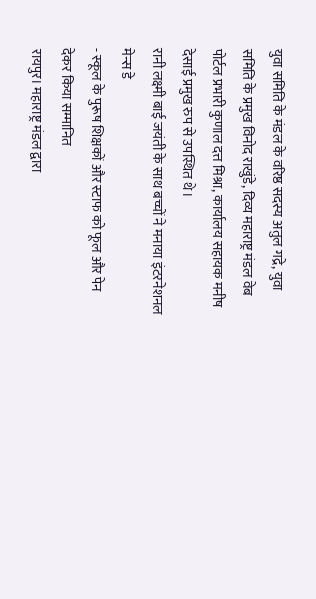युवा समिति के मंडल के वरिष्ठ सदस्य अतुल गद्रे, युवा समिति के प्रमुख विनोद राखुंडे, दिव्य महाराष्ट्र मंडल वेब पोर्टल प्रभारी कुणाल दत्त मिश्रा, कार्यालय सहायक मनीष देसाई प्रमुख रुप से उपस्थित थे।
रानी लक्ष्मी बाई जयंती के साथ बच्चों ने मनाया इंटरनेशनल मेन्स डे
- स्कूल के पुरूष शिक्षकों और स्टाफ को फूल और पेन देकर किया सम्मानित
रायपुर। महाराष्ट्र मंडल द्वारा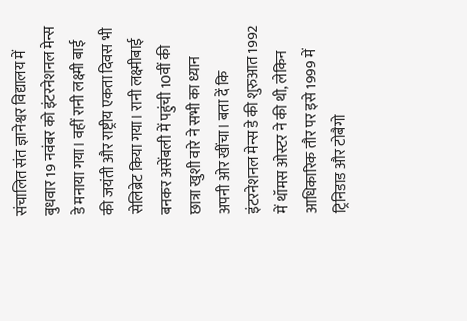संचालित संत ज्ञानेश्वर विद्यालय में बुधवार 19 नवंबर को इंटरनेशनल मेन्स डे मनाया गया। वहीं रानी लक्ष्मी बाई की जयंती और राष्ट्रीय एकता दिवस भी सेलिब्रेट किया गया। रानी लक्ष्मीबाई बनकर असेंबली में पहुंची 10वीं की छात्रा खुशी वारे ने सभी का ध्यान अपनी ओर खींचा। बता दें कि इंटरनेशनल मेन्स डे की शुरुआत 1992 में थॉमस ओस्टर ने की थी, लेकिन आधिकारिक तौर पर इसे 1999 में ट्रिनिडाड और टोबैगो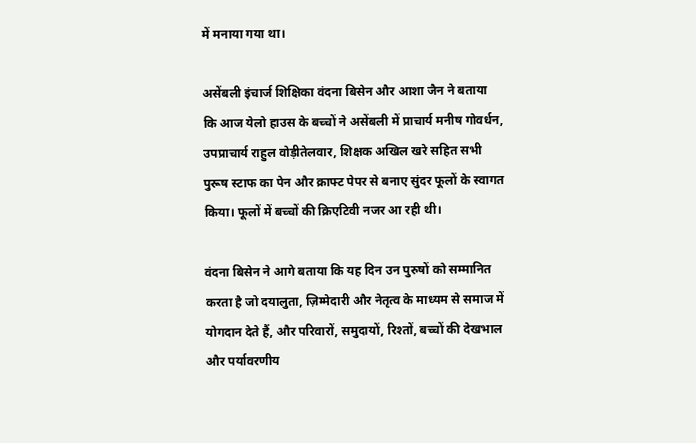में मनाया गया था।

असेंबली इंचार्ज शिक्षिका वंदना बिसेन और आशा जैन ने बताया कि आज येलो हाउस के बच्चों ने असेंबली में प्राचार्य मनीष गोवर्धन, उपप्राचार्य राहुल वोड़ीतेलवार, शिक्षक अखिल खरे सहित सभी पुरूष स्टाफ का पेन और क्राफ्ट पेपर से बनाए सुंदर फूलों के स्वागत किया। फूलों में बच्चों की क्रिएटिवी नजर आ रही थी।

वंदना बिसेन ने आगे बताया कि यह दिन उन पुरुषों को सम्मानित करता है जो दयालुता, ज़िम्मेदारी और नेतृत्व के माध्यम से समाज में योगदान देते हैं, और परिवारों, समुदायों, रिश्तों, बच्चों की देखभाल और पर्यावरणीय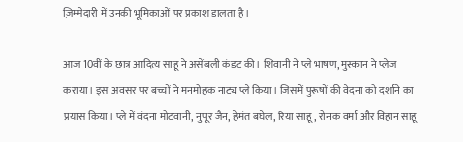ज़िम्मेदारी में उनकी भूमिकाओं पर प्रकाश डालता है।

आज 10वीं के छात्र आदित्य साहू ने असेंबली कंडट की। शिवानी ने प्ले भाषण, मुस्कान ने प्लेज कराया। इस अवसर पर बच्चों ने मनमोहक नाट्य प्ले किया। जिसमें पुरूषों की वेदना को दर्शाने का प्रयास किया। प्ले में वंदना मोटवानी, नुपूर जैन, हेमंत बघेल, रिया साहू, रोनक वर्मा और विहान साहू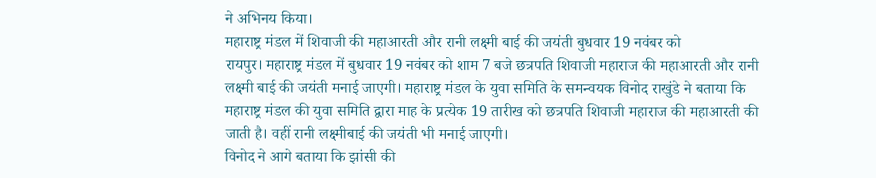ने अभिनय किया।
महाराष्ट्र मंडल में शिवाजी की महाआरती और रानी लक्ष्मी बाई की जयंती बुधवार 19 नवंबर को
रायपुर। महाराष्ट्र मंडल में बुधवार 19 नवंबर को शाम 7 बजे छत्रपति शिवाजी महाराज की महाआरती और रानी लक्ष्मी बाई की जयंती मनाई जाएगी। महाराष्ट्र मंडल के युवा समिति के समन्वयक विनोद राखुंडे ने बताया कि महाराष्ट्र मंडल की युवा समिति द्वारा माह के प्रत्येक 19 तारीख को छत्रपति शिवाजी महाराज की महाआरती की जाती है। वहीं रानी लक्ष्मीबाई की जयंती भी मनाई जाएगी।
विनोद ने आगे बताया कि झांसी की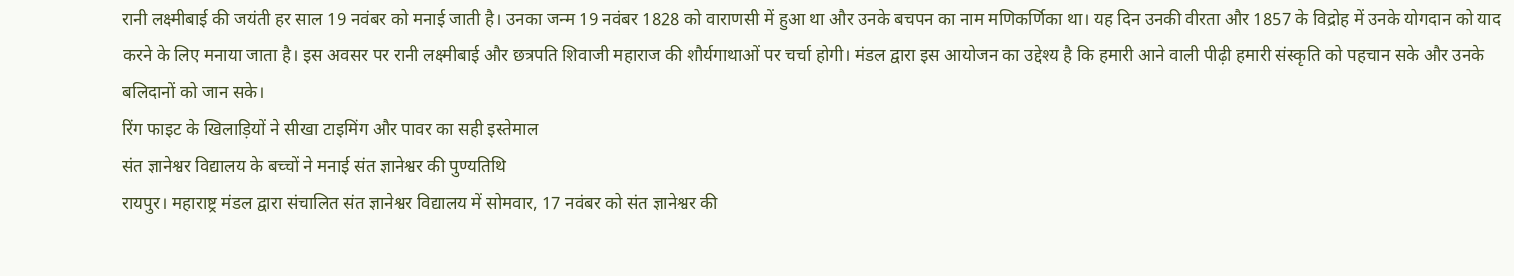रानी लक्ष्मीबाई की जयंती हर साल 19 नवंबर को मनाई जाती है। उनका जन्म 19 नवंबर 1828 को वाराणसी में हुआ था और उनके बचपन का नाम मणिकर्णिका था। यह दिन उनकी वीरता और 1857 के विद्रोह में उनके योगदान को याद करने के लिए मनाया जाता है। इस अवसर पर रानी लक्ष्मीबाई और छत्रपति शिवाजी महाराज की शौर्यगाथाओं पर चर्चा होगी। मंडल द्वारा इस आयोजन का उद्देश्य है कि हमारी आने वाली पीढ़ी हमारी संस्कृति को पहचान सके और उनके बलिदानों को जान सके।
रिंग फाइट के खिलाड़ियों ने सीखा टाइमिंग और पावर का सही इस्तेमाल
संत ज्ञानेश्वर विद्यालय के बच्चों ने मनाई संत ज्ञानेश्वर की पुण्यतिथि
रायपुर। महाराष्ट्र मंडल द्वारा संचालित संत ज्ञानेश्वर विद्यालय में सोमवार, 17 नवंबर को संत ज्ञानेश्वर की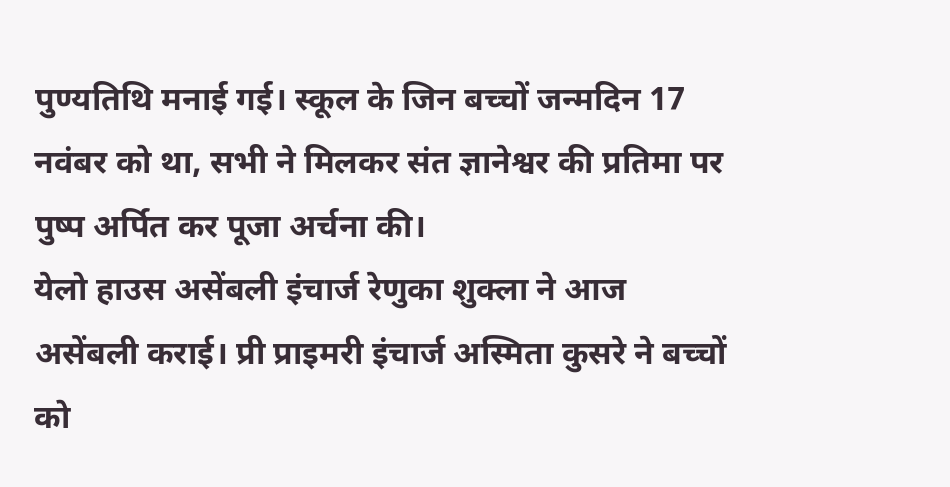पुण्यतिथि मनाई गई। स्कूल के जिन बच्चों जन्मदिन 17 नवंबर को था, सभी ने मिलकर संत ज्ञानेश्वर की प्रतिमा पर पुष्प अर्पित कर पूजा अर्चना की।
येलो हाउस असेंबली इंचार्ज रेणुका शुक्ला ने आज असेंबली कराई। प्री प्राइमरी इंचार्ज अस्मिता कुसरे ने बच्चों को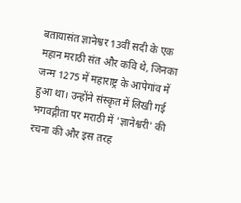बतायासंत ज्ञानेश्वर 13वीं सदी के एक महान मराठी संत और कवि थे, जिनका जन्म 1275 में महाराष्ट्र के आपेगांव में हुआ था। उन्होंने संस्कृत में लिखी गई भगवद्गीता पर मराठी में 'ज्ञानेश्वरी' की रचना की और इस तरह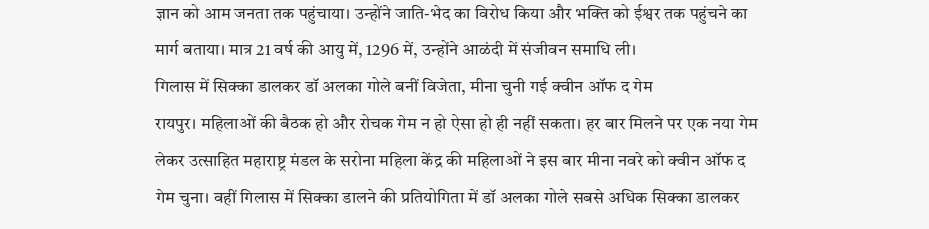ज्ञान को आम जनता तक पहुंचाया। उन्होंने जाति-भेद का विरोध किया और भक्ति को ईश्वर तक पहुंचने का मार्ग बताया। मात्र 21 वर्ष की आयु में, 1296 में, उन्होंने आळंदी में संजीवन समाधि ली।
गिलास में सिक्का डालकर डॉ अलका गोले बनीं विजेता, मीना चुनी गई क्वीन ऑफ द गेम
रायपुर। महिलाओं की बैठक हो और रोचक गेम न हो ऐसा हो ही नहीं सकता। हर बार मिलने पर एक नया गेम लेकर उत्साहित महाराष्ट्र मंडल के सरोना महिला केंद्र की महिलाओं ने इस बार मीना नवरे को क्वीन ऑफ द गेम चुना। वहीं गिलास में सिक्का डालने की प्रतियोगिता में डॉ अलका गोले सबसे अधिक सिक्का डालकर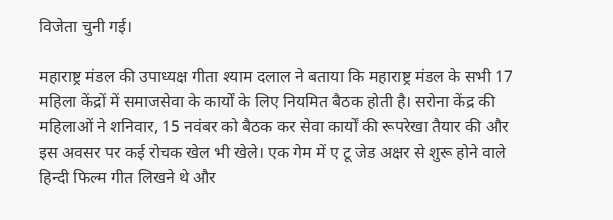विजेता चुनी गई।

महाराष्ट्र मंडल की उपाध्यक्ष गीता श्याम दलाल ने बताया कि महाराष्ट्र मंडल के सभी 17 महिला केंद्रों में समाजसेवा के कार्यों के लिए नियमित बैठक होती है। सरोना केंद्र की महिलाओं ने शनिवार, 15 नवंबर को बैठक कर सेवा कार्यों की रूपरेखा तैयार की और इस अवसर पर कई रोचक खेल भी खेले। एक गेम में ए टू जेड अक्षर से शुरू होने वाले हिन्दी फिल्म गीत लिखने थे और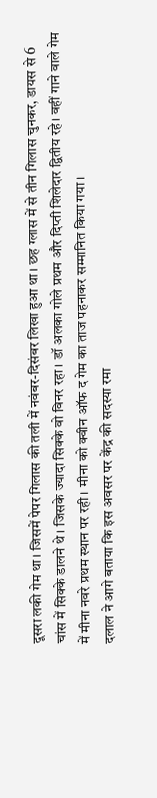दूसरा लकी गेम था। जिसमें पेपर गिलास की तली में नवंबर-दिसंबर लिखा हुआ था। छह ग्लास में से तीन गिलास चुनकर, डायस से 6 चांस में सिक्के डालने थे। जिसके ज्यादा सिक्के वो विनर रहा। डॉ अलका गोले प्रथम और दिप्ती शिलेदार द्वितीय रहे। वहीं गाने वाले गेम में मीना नवरे प्रथम स्थान पर रही। मीना को क्वीन ऑफ द गेम का ताज पहनाकर सम्मानित किया गया।
दलाल ने आगे बताया कि इस अवसर पर केंद्र की सदस्या रमा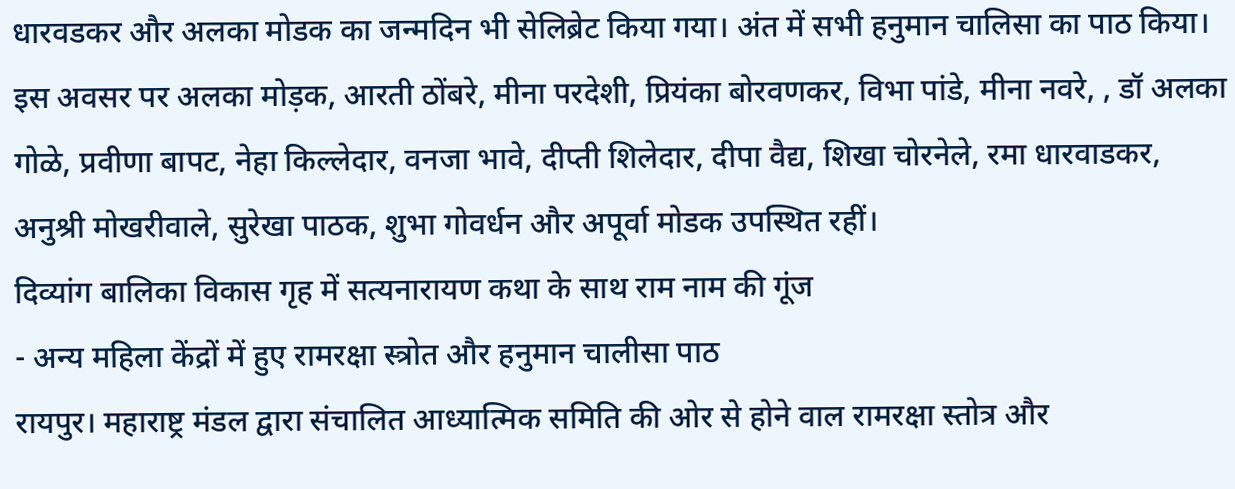धारवडकर और अलका मोडक का जन्मदिन भी सेलिब्रेट किया गया। अंत में सभी हनुमान चालिसा का पाठ किया। इस अवसर पर अलका मोड़क, आरती ठोंबरे, मीना परदेशी, प्रियंका बोरवणकर, विभा पांडे, मीना नवरे, , डॉ अलका गोळे, प्रवीणा बापट, नेहा किल्लेदार, वनजा भावे, दीप्ती शिलेदार, दीपा वैद्य, शिखा चोरनेले, रमा धारवाडकर, अनुश्री मोखरीवाले, सुरेखा पाठक, शुभा गोवर्धन और अपूर्वा मोडक उपस्थित रहीं।
दिव्यांग बालिका विकास गृह में सत्यनारायण कथा के साथ राम नाम की गूंज
- अन्य महिला केंद्रों में हुए रामरक्षा स्त्रोत और हनुमान चालीसा पाठ
रायपुर। महाराष्ट्र मंडल द्वारा संचालित आध्यात्मिक समिति की ओर से होने वाल रामरक्षा स्तोत्र और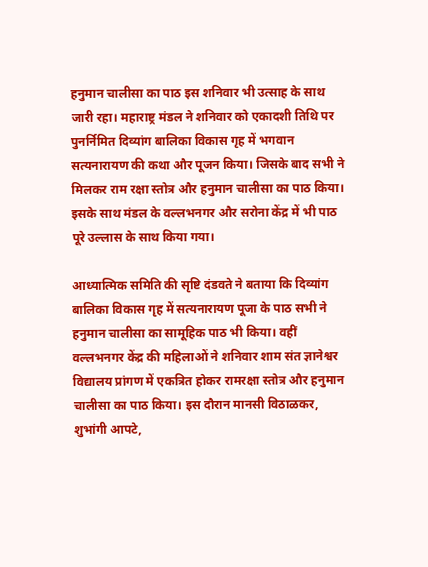हनुमान चालीसा का पाठ इस शनिवार भी उत्साह के साथ जारी रहा। महाराष्ट्र मंडल ने शनिवार को एकादशी तिथि पर पुनर्निमित दिव्यांग बालिका विकास गृह में भगवान सत्यनारायण की कथा और पूजन किया। जिसके बाद सभी ने मिलकर राम रक्षा स्तोत्र और हनुमान चालीसा का पाठ किया। इसके साथ मंडल के वल्लभनगर और सरोना केंद्र में भी पाठ पूरे उल्लास के साथ किया गया।

आध्यात्मिक समिति की सृष्टि दंडवते ने बताया कि दिव्यांग बालिका विकास गृह में सत्यनारायण पूजा के पाठ सभी ने हनुमान चालीसा का सामूहिक पाठ भी किया। वहीं वल्लभनगर केंद्र की महिलाओं ने शनिवार शाम संत ज्ञानेश्वर विद्यालय प्रांगण में एकत्रित होकर रामरक्षा स्तोत्र और हनुमान चालीसा का पाठ किया। इस दौरान मानसी विठाळकर, शुभांगी आपटे,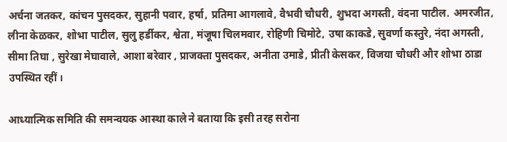अर्चना जतकर, कांचन पुसदकर, सुहानी पवार, हर्षा, प्रतिमा आगलावे, वैभवी चौधरी, शुभदा अगस्ती, वंदना पाटील. अमरजीत, लीना केळकर, शोभा पाटील, सुलु हर्डीकर, श्वेता, मंजूषा चिलमवार, रोहिणी चिमोटे, उषा काकडे, सुवर्णा कस्तुरे, नंदा अगस्ती, सीमा तिघा , सुरेखा मेघावाले, आशा बरेवार , प्राजक्ता पुसदकर, अनीता उमाडे, प्रीती केसकर, विजया चौधरी और शोभा ठाडा उपस्थित रहीं।

आध्यात्मिक समिति की समन्वयक आस्था काले ने बताया कि इसी तरह सरोना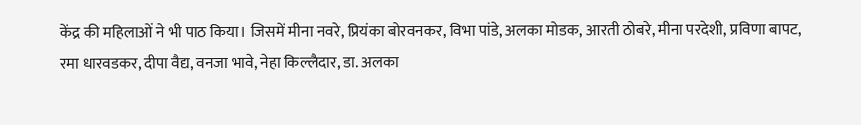केंद्र की महिलाओं ने भी पाठ किया। जिसमें मीना नवरे, प्रियंका बोरवनकर, विभा पांडे, अलका मोडक, आरती ठोबरे, मीना परदेशी, प्रविणा बापट, रमा धारवडकर, दीपा वैद्य, वनजा भावे, नेहा किल्लैदार, डा. अलका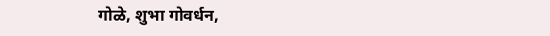गोळे, शुभा गोवर्धन,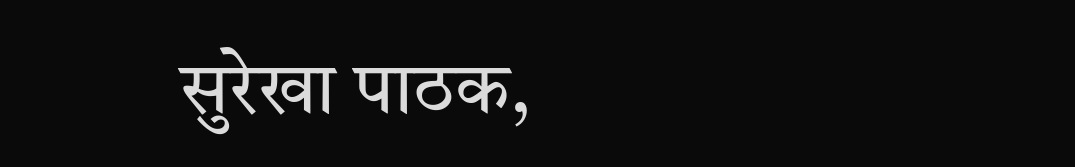सुरेखा पाठक,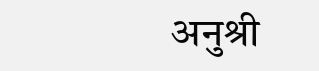अनुश्री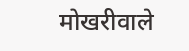मोखरीवाले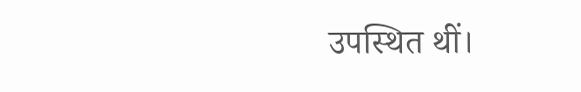उपस्थित थीं।